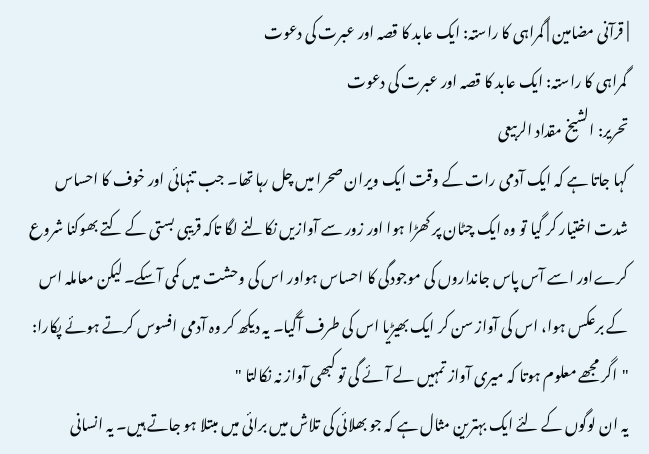| قرآنی مضامین | گمراہی کا راستہ: ایک عابد کا قصہ اور عبرت کی دعوت
گمراہی کا راستہ: ایک عابد کا قصہ اور عبرت کی دعوت
تحریر: الشیخ مقداد الربیعی
کہا جاتا ہے کہ ایک آدمی رات کے وقت ایک ویران صحرا میں چل رہا تھا۔ جب تنہائی اور خوف کا احساس شدت اختیار کر گیا تو وہ ایک چٹان پر کھڑا ہوا اور زور سے آوازیں نکالنے لگا تاکہ قریبی بستی کے کتے بھوکنا شروع کرےاور اسے آس پاس جانداروں کی موجودگی کا احساس ہواور اس کی وحشت میں کمی آسکے۔ لیکن معاملہ اس کے برعکس ہوا، اس کی آواز سن کر ایک بھیڑیا اس کی طرف آگیا۔ یہ دیکھ کر وہ آدمی افسوس کرتے ہوئے پکارا: "اگر مجھے معلوم ہوتا کہ میری آواز تمہیں لے آئے گی تو کبھی آواز نہ نکالتا "
یہ ان لوگوں کے لئے ایک بہترین مثال ہے کہ جو بھلائی کی تلاش میں برائی میں مبتلا ہو جاتے ہیں۔ یہ انسانی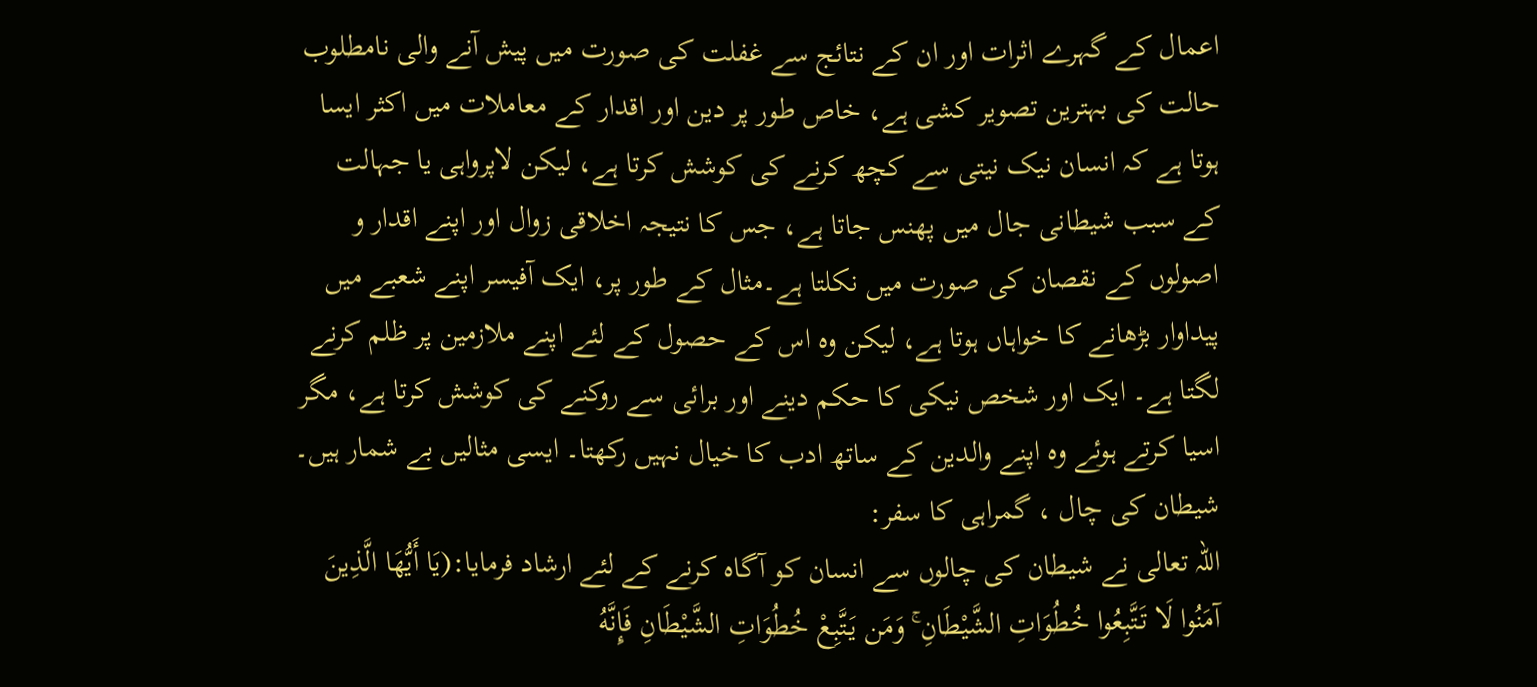اعمال کے گہرے اثرات اور ان کے نتائج سے غفلت کی صورت میں پیش آنے والی نامطلوب حالت کی بہترین تصویر کشی ہے، خاص طور پر دین اور اقدار کے معاملات میں اکثر ایسا ہوتا ہے کہ انسان نیک نیتی سے کچھ کرنے کی کوشش کرتا ہے، لیکن لاپرواہی یا جہالت کے سبب شیطانی جال میں پھنس جاتا ہے، جس کا نتیجہ اخلاقی زوال اور اپنے اقدار و اصولوں کے نقصان کی صورت میں نکلتا ہے۔مثال کے طور پر، ایک آفیسر اپنے شعبے میں پیداوار بڑھانے کا خواہاں ہوتا ہے، لیکن وہ اس کے حصول کے لئے اپنے ملازمین پر ظلم کرنے لگتا ہے۔ ایک اور شخص نیکی کا حکم دینے اور برائی سے روکنے کی کوشش کرتا ہے، مگر اسیا کرتے ہوئے وہ اپنے والدین کے ساتھ ادب کا خیال نہیں رکھتا۔ ایسی مثالیں بے شمار ہیں۔
شیطان کی چال ، گمراہی کا سفر:
اللہ تعالی نے شیطان کی چالوں سے انسان کو آگاہ کرنے کے لئے ارشاد فرمایا:(يَا أَيُّهَا الَّذِينَ آمَنُوا لَا تَتَّبِعُوا خُطُوَاتِ الشَّيْطَانِ ۚ وَمَن يَتَّبِعْ خُطُوَاتِ الشَّيْطَانِ فَإِنَّهُ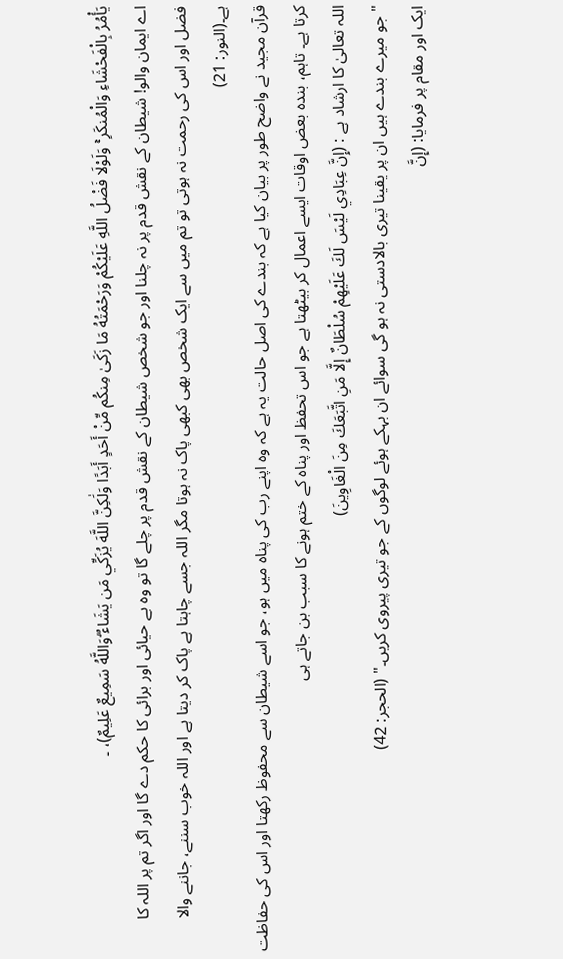يَأْمُرُ بِالْفَحْشَاءِ وَالْمُنكَرِ ۚ وَلَوْلَا فَضْلُ اللَّهِ عَلَيْكُمْ وَرَحْمَتُهُ مَا زَكَىٰ مِنكُم مِّنْ أَحَدٍ أَبَدًا وَلَٰكِنَّ اللَّهَ يُزَكِّي مَن يَشَاءُ ۗوَاللَّهُ سَمِيعٌ عَلِيمٌ)، ۔
اے ایمان والو! شیطان کے نقش قدم پر نہ چلنا اور جو شخص شیطان کے نقش قدم پر چلے گا تو وہ بے حیائی اور برائی کا حکم دے گا اور اگر تم پر اللہ کا فضل اور اس کی رحمت نہ ہوتی تو تم میں سے ایک شخص بھی کبھی پاک نہ ہوتا مگر اللہ جسے چاہتا ہے پاک کر دیتا ہے اور اللہ خوب سننے، جاننے والا ہے۔(النور: 21)
قرآن مجید نے واضح طور پر بیان کیا ہے کہ بندے کی اصل حالت یہ ہے کہ وہ اپنے رب کی پناہ میں ہو، جو اسے شیطان سے محفوظ رکھتا اور اس کی حفاظت کرتا ہے۔ تاہم، بندہ بعض اوقات ایسے اعمال کر بیٹھتا ہے جو اس تحفظ اور پناہ کے ختم ہونے کا سبب بن جاتے ہی
اللہ تعالیٰ کا ارشاد ہے : (إِنَّ عِبَادِي لَيْسَ لَكَ عَلَيْهِمْ سُلْطَانٌ إِلَّا مَنِ اتَّبَعَكَ مِنَ الْغَاوِينَ)
"جو میرے بندے ہیں ان پر یقینا تیری بالادستی نہ ہو گی سوائے ان بہکے ہوئے لوگوں کے جو تیری پیروی کریں۔" (الحجر: 42)
ایک اور مقام پر فرمایا: (إِنَّ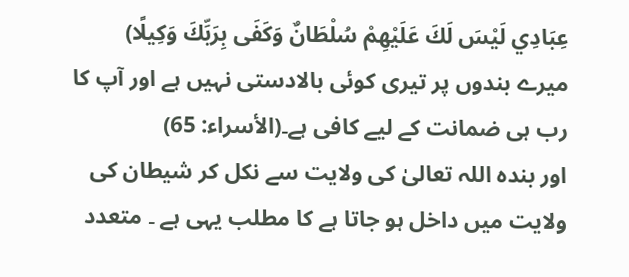عِبَادِي لَيْسَ لَكَ عَلَيْهِمْ سُلْطَانٌ وَكَفَى بِرَبِّكَ وَكِيلًا)
میرے بندوں پر تیری کوئی بالادستی نہیں ہے اور آپ کا رب ہی ضمانت کے لیے کافی ہے۔(الأسراء: 65)
اور بندہ اللہ تعالیٰ کی ولایت سے نکل کر شیطان کی ولایت میں داخل ہو جاتا ہے کا مطلب یہی ہے ۔ متعدد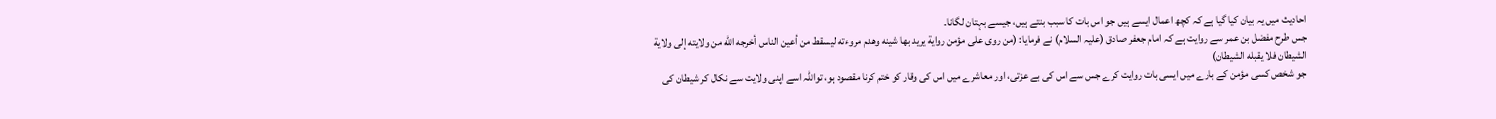احادیث میں یہ بیان کیا گیا ہے کہ کچھ اعمال ایسے ہیں جو اس بات کا سبب بنتے ہیں، جیسے بہتان لگانا۔
جس طرح مفضل بن عمر سے روایت ہے کہ امام جعفر صادق (علیہ السلام) نے فرمایا: (من روى على مؤمن رواية يريد بها شينه وهدم مروءته ليسقط من أعين الناس أخرجه الله من ولايته إلى ولاية الشيطان فلا يقبله الشيطان)
جو شخص کسی مؤمن کے بارے میں ایسی بات روایت کرے جس سے اس کی بے عزتی، اور معاشرے میں اس کی وقار کو ختم کرنا مقصود ہو، تواللہ اسے اپنی ولایت سے نکال کر شیطان کی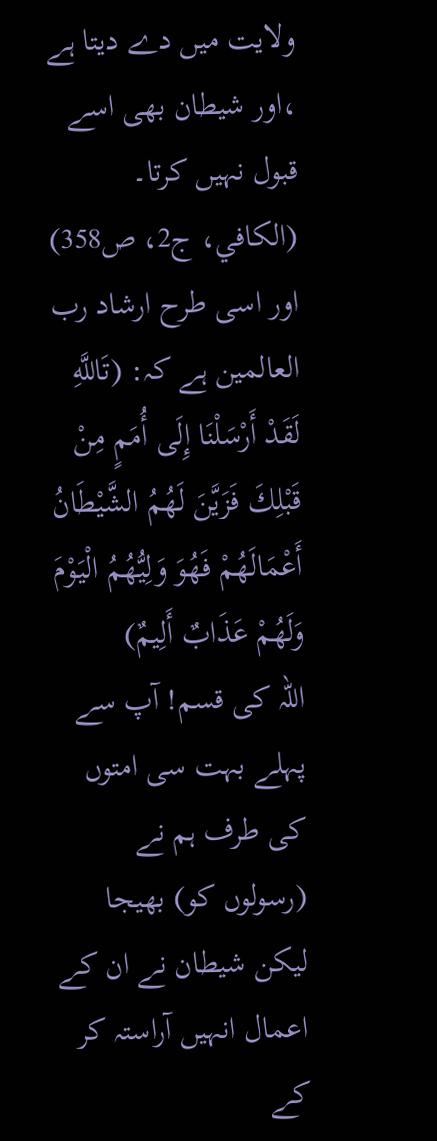ولایت میں دے دیتا ہے ،اور شیطان بھی اسے قبول نہیں کرتا۔ (الکافي، ج2، ص358)
اور اسی طرح ارشاد رب العالمین ہے کہ: (تَاللَّهِ لَقَدْ أَرْسَلْنَا إِلَى أُمَمٍ مِنْ قَبْلِكَ فَزَيَّنَ لَهُمُ الشَّيْطَانُ أَعْمَالَهُمْ فَهُوَ وَلِيُّهُمُ الْيَوْمَ وَلَهُمْ عَذَابٌ أَلِيمٌ)
اللہ کی قسم! آپ سے پہلے بہت سی امتوں کی طرف ہم نے (رسولوں کو) بھیجا لیکن شیطان نے ان کے اعمال انہیں آراستہ کر کے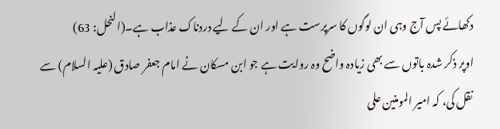دکھائے پس آج وہی ان لوگوں کا سرپرست ہے اور ان کے لیے دردناک عذاب ہے۔(النحل: 63)
اوپر ذکر شدہ باتوں سے بھی زیادہ واضح وہ روایت ہے جو ابن مسکان نے امام جعفر صادق (علیہ السلام) سے نقل کی، کہ امیر المومنین علی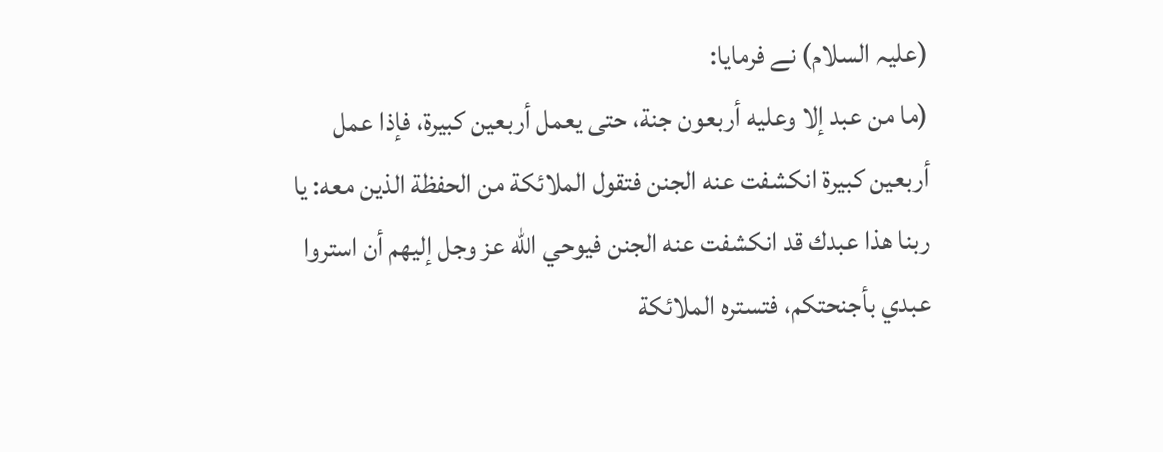(علیہ السلام) نے فرمایا:
(ما من عبد إلا وعليه أربعون جنة، حتى يعمل أربعين كبيرة، فإذا عمل أربعين كبيرة انكشفت عنه الجنن فتقول الملائكة من الحفظة الذين معه: يا ربنا هذا عبدك قد انكشفت عنه الجنن فيوحي الله عز وجل إليهم أن استروا عبدي بأجنحتكم، فتستره الملائكة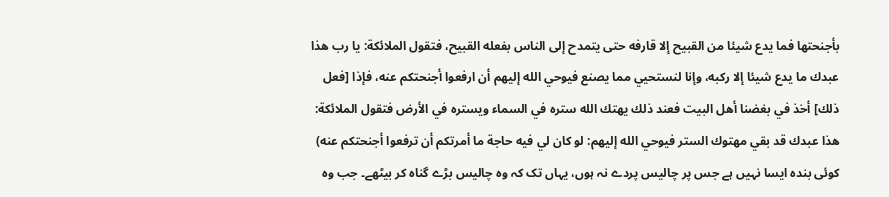بأجنحتها فما يدع شيئا من القبيح إلا قارفه حتى يتمدح إلى الناس بفعله القبيح، فتقول الملائكة: يا رب هذا عبدك ما يدع شيئا إلا ركبه، وإنا لنستحيي مما يصنع فيوحي الله إليهم أن ارفعوا أجنحتكم عنه، فإذا [فعل ذلك] أخذ في بغضنا أهل البيت فعند ذلك يهتك الله ستره في السماء ويستره في الأرض فتقول الملائكة: هذا عبدك قد بقي مهتوك الستر فيوحي الله إليهم: لو كان لي فيه حاجة ما أمرتكم أن ترفعوا أجنحتكم عنه)
کوئی بندہ ایسا نہیں ہے جس پر چالیس پردے نہ ہوں، یہاں تک کہ وہ چالیس بڑے گناہ کر بیٹھے۔ جب وہ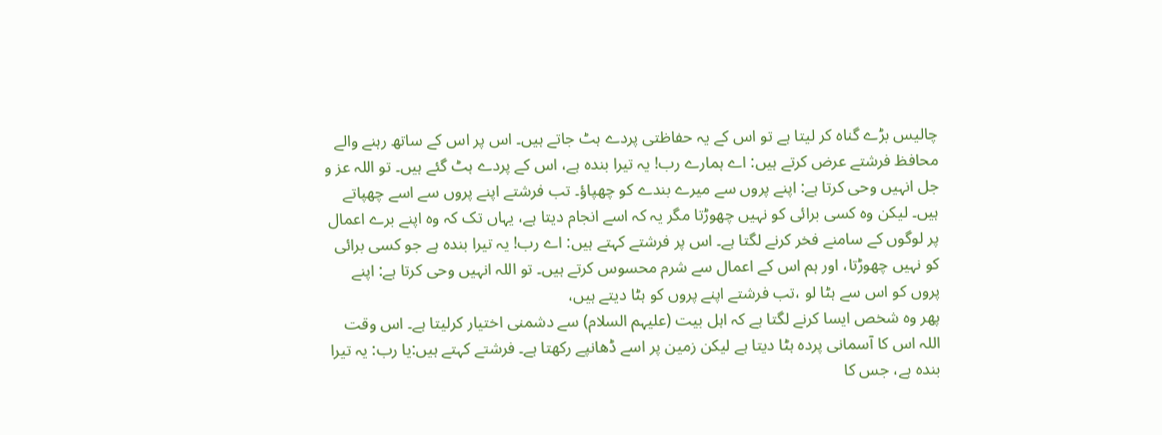چالیس بڑے گناہ کر لیتا ہے تو اس کے یہ حفاظتی پردے ہٹ جاتے ہیں۔ اس پر اس کے ساتھ رہنے والے محافظ فرشتے عرض کرتے ہیں: اے ہمارے رب! یہ تیرا بندہ ہے، اس کے پردے ہٹ گئے ہیں۔ تو اللہ عز و جل انہیں وحی کرتا ہے: اپنے پروں سے میرے بندے کو چھپاؤ۔ تب فرشتے اپنے پروں سے اسے چھپاتے ہیں۔ لیکن وہ کسی برائی کو نہیں چھوڑتا مگر یہ کہ اسے انجام دیتا ہے، یہاں تک کہ وہ اپنے برے اعمال پر لوگوں کے سامنے فخر کرنے لگتا ہے۔ اس پر فرشتے کہتے ہیں: اے رب! یہ تیرا بندہ ہے جو کسی برائی کو نہیں چھوڑتا، اور ہم اس کے اعمال سے شرم محسوس کرتے ہیں۔ تو اللہ انہیں وحی کرتا ہے: اپنے پروں کو اس سے ہٹا لو ،تب فرشتے اپنے پروں کو ہٹا دیتے ہیں،
پھر وہ شخص ایسا کرنے لگتا ہے کہ اہل بیت (علیہم السلام) سے دشمنی اختیار کرلیتا ہے۔ اس وقت اللہ اس کا آسمانی پردہ ہٹا دیتا ہے لیکن زمین پر اسے ڈھانپے رکھتا ہے۔ فرشتے کہتے ہیں:یا رب: یہ تیرا بندہ ہے، جس کا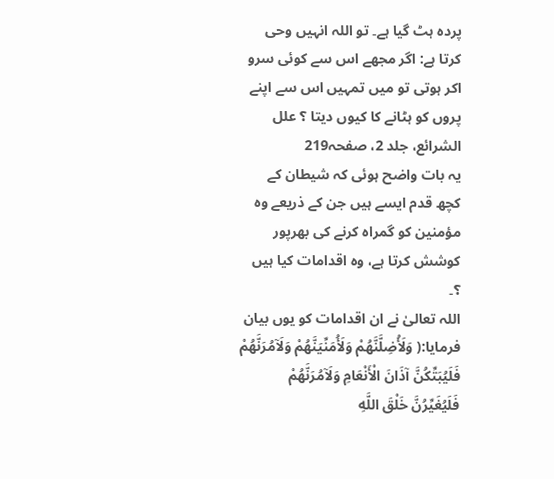پردہ ہٹ گیا ہے۔ تو اللہ انہیں وحی کرتا ہے: اگر مجھے اس سے کوئی سرو اکر ہوتی تو میں تمہیں اس سے اپنے پروں کو ہٹانے کا کیوں دیتا ؟ علل الشرائع، جلد 2، صفحہ219
یہ بات واضح ہوئی کہ شیطان کے کچھ قدم ایسے ہیں جن کے ذریعے وہ مؤمنین کو گمراہ کرنے کی بھرپور کوشش کرتا ہے، وہ اقدامات کیا ہیں ؟۔
اللہ تعالیٰ نے ان اقدامات کو یوں بیان فرمایا:( وَلَأُضِلَّنَّهُمْ وَلَأُمَنِّيَنَّهُمْ وَلَآمُرَنَّهُمْ فَلَيُبَتِّكُنَّ آذَانَ الْأَنْعَامِ وَلَآمُرَنَّهُمْ فَلَيُغَيِّرُنَّ خَلْقَ اللَّهِ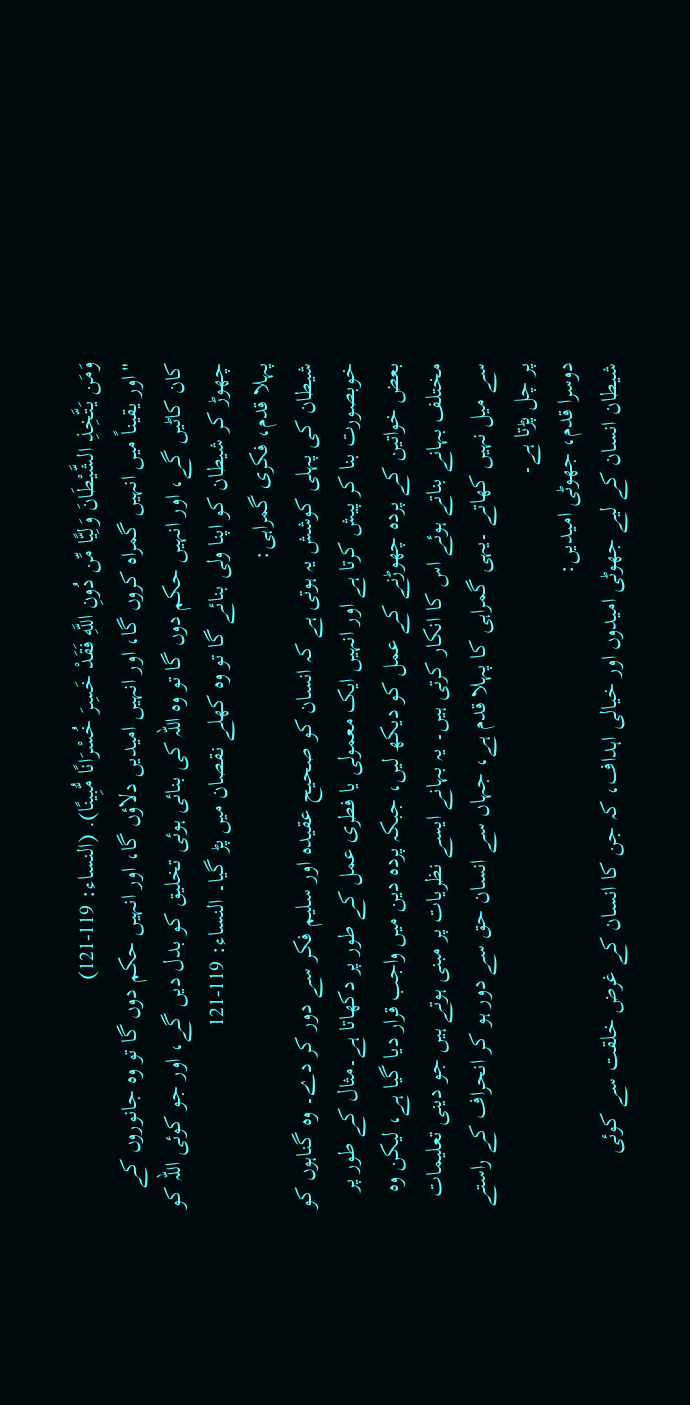وَمَن يَتَّخِذِ الشَّيْطَانَ وَلِيًّا مِّن دُونِ اللَّهِ فَقَدْ خَسِرَ خُسْرَانًا مُّبِينًا). (النساء: 119-121)
"اور یقیناً میں انہیں گمراہ کروں گا، اور انہیں امیدیں دلاؤں گا، اور انہیں حکم دوں گا تو وہ جانوروں کے کان کاٹیں گے، اور انہیں حکم دوں گا تو وہ اللہ کی بنائی ہوئی تخلیق کو بدل دیں گے، اور جو کوئی اللہ کو چھوڑ کر شیطان کو اپنا ولی بنائے گا تو وہ کھلے نقصان میں پڑ گیا۔ النساء: 119-121
پہلا قدم، فکری گمراہی:
شیطان کی پہلی کوشش یہ ہوتی ہے کہ انسان کو صحیح عقیدہ اور سلیم فکر سے دور کر دے۔ وہ گناہوں کو خوبصورت بنا کر پیش کرتا ہے اور انہیں ایک معمولی یا فطری عمل کے طور پر دکھاتا ہے۔مثال کے طور پر بعض خواتین کے پردہ چھوڑنے کے عمل کو دیکھ لیں، جبکہ پردہ دین میں واجب قرار دیا گیا ہے، لیکن وہ مختلف بہانے بناتے ہوئے اس کا انکار کرتی ہیں۔ یہ بہانے ایسے نظریات پر مبنی ہوتے ہیں جو دینی تعلیمات سے میل نہیں کھاتے ۔یہی گمراہی کا پہلا قدم ہے، جہاں سے انسان حق سے دور ہو کر انحراف کے راستے پر چل پڑتا ہے۔
دوسرا قدم، جھوٹی امیدیں:
شیطان انسان کے لیے جھوٹی امیدوں اور خیالی اہداف، کہ جن کا انسان کے غرض خلقت سے کوئی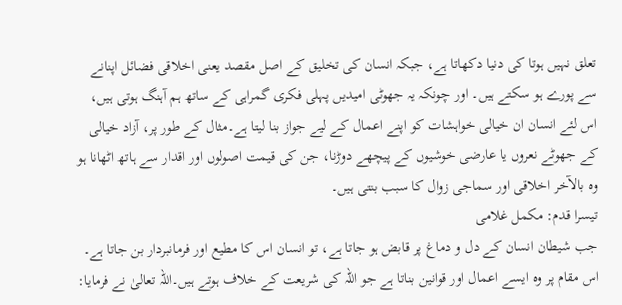تعلق نہیں ہوتا کی دنیا دکھاتا ہے، جبکہ انسان کی تخلیق کے اصل مقصد یعنی اخلاقی فضائل اپنانے سے پورے ہو سکتے ہیں۔ اور چونکہ یہ جھوٹی امیدیں پہلی فکری گمراہی کے ساتھ ہم آہنگ ہوتی ہیں، اس لئے انسان ان خیالی خواہشات کو اپنے اعمال کے لیے جواز بنا لیتا ہے۔مثال کے طور پر، آزاد خیالی کے جھوٹے نعروں یا عارضی خوشیوں کے پیچھے دوڑنا، جن کی قیمت اصولوں اور اقدار سے ہاتھ اٹھانا ہو وہ بالآخر اخلاقی اور سماجی زوال کا سبب بنتی ہیں۔
تیسرا قدم: مکمل غلامی
جب شیطان انسان کے دل و دماغ پر قابض ہو جاتا ہے، تو انسان اس کا مطیع اور فرمانبردار بن جاتا ہے۔ اس مقام پر وہ ایسے اعمال اور قوانین بناتا ہے جو اللہ کی شریعت کے خلاف ہوتے ہیں۔اللہ تعالیٰ نے فرمایا: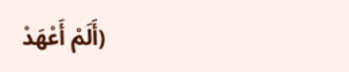(أَلَمْ أَعْهَدْ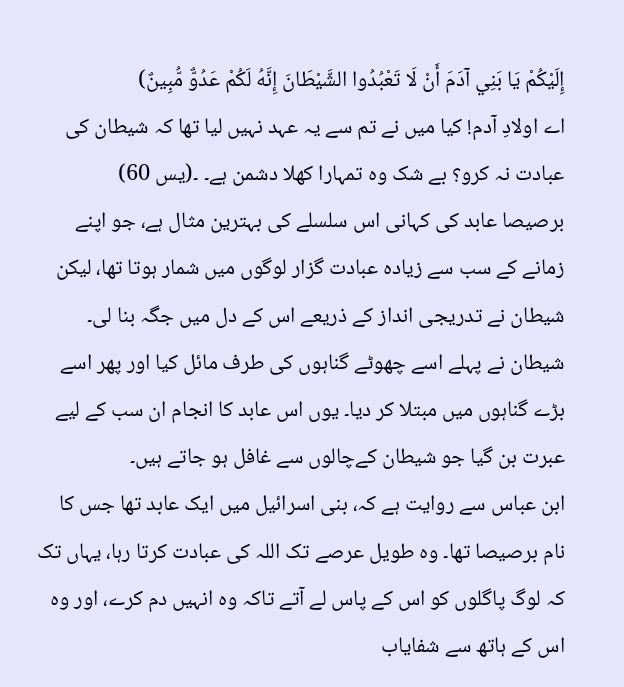إِلَيْكُمْ يَا بَنِي آدَمَ أَنْ لَا تَعْبُدُوا الشَّيْطَانَ إِنَّهُ لَكُمْ عَدُوٌّ مُّبِينٌ)
اے اولادِ آدم! کیا میں نے تم سے یہ عہد نہیں لیا تھا کہ شیطان کی عبادت نہ کرو؟ بے شک وہ تمہارا کھلا دشمن ہے۔ ۔(یس 60)
برصیصا عابد کی کہانی اس سلسلے کی بہترین مثال ہے، جو اپنے زمانے کے سب سے زیادہ عبادت گزار لوگوں میں شمار ہوتا تھا، لیکن شیطان نے تدریجی انداز کے ذریعے اس کے دل میں جگہ بنا لی۔ شیطان نے پہلے اسے چھوٹے گناہوں کی طرف مائل کیا اور پھر اسے بڑے گناہوں میں مبتلا کر دیا۔ یوں اس عابد کا انجام ان سب کے لیے عبرت بن گیا جو شیطان کےچالوں سے غافل ہو جاتے ہیں۔
ابن عباس سے روایت ہے کہ، بنی اسرائیل میں ایک عابد تھا جس کا نام برصیصا تھا۔ وہ طویل عرصے تک اللہ کی عبادت کرتا رہا، یہاں تک کہ لوگ پاگلوں کو اس کے پاس لے آتے تاکہ وہ انہیں دم کرے، اور وہ اس کے ہاتھ سے شفایاب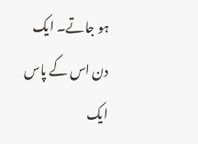ہو جاتے۔ ایک دن اس کے پاس ایک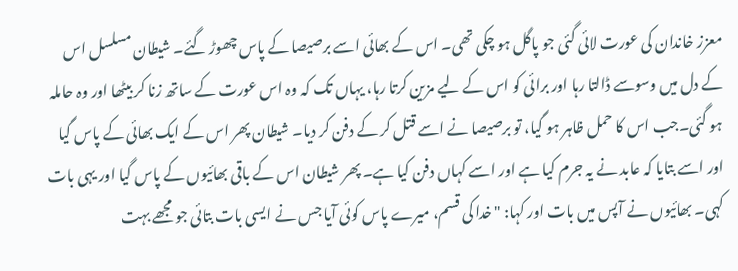معزز خاندان کی عورت لائی گئی جو پاگل ہو چکی تھی۔ اس کے بھائی اسے برصیصا کے پاس چھوڑ گئے۔ شیطان مسلسل اس کے دل میں وسوسے ڈالتا رہا اور برائی کو اس کے لیے مزین کرتا رہا، یہاں تک کہ وہ اس عورت کے ساتھ زنا کر بیٹھا اور وہ حاملہ ہو گئی۔جب اس کا حمل ظاہر ہو گیا، تو برصیصا نے اسے قتل کر کے دفن کر دیا۔ شیطان پھر اس کے ایک بھائی کے پاس گیا اور اسے بتایا کہ عابد نے یہ جرم کیا ہے اور اسے کہاں دفن کیا ہے۔ پھر شیطان اس کے باقی بھائیوں کے پاس گیا اور یہی بات کہی۔ بھائیوں نے آپس میں بات اور کہا: "خدا کی قسم، میرے پاس کوئی آیا جس نے ایسی بات بتائی جو مجھے بہت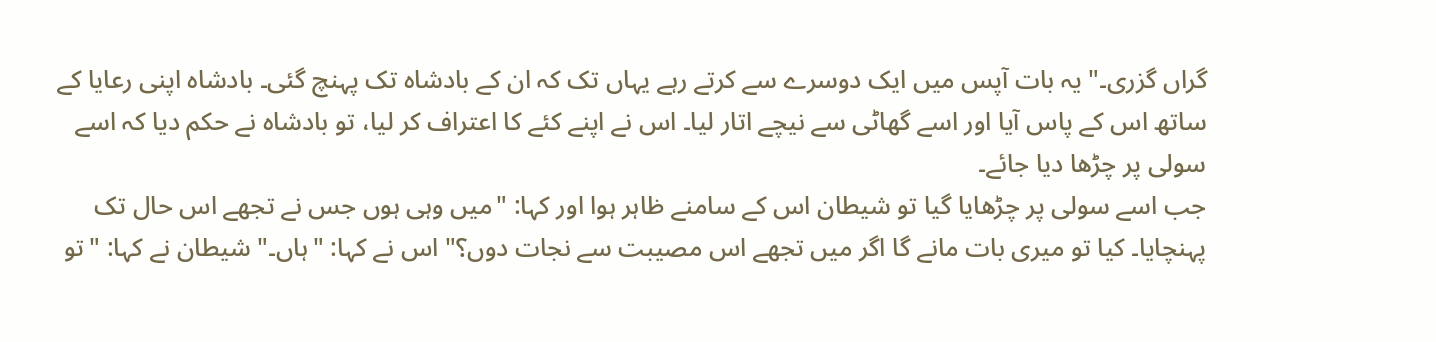گراں گزری۔" یہ بات آپس میں ایک دوسرے سے کرتے رہے یہاں تک کہ ان کے بادشاہ تک پہنچ گئی۔ بادشاہ اپنی رعایا کے ساتھ اس کے پاس آیا اور اسے گھاٹی سے نیچے اتار لیا۔ اس نے اپنے کئے کا اعتراف کر لیا، تو بادشاہ نے حکم دیا کہ اسے سولی پر چڑھا دیا جائے۔
جب اسے سولی پر چڑھایا گیا تو شیطان اس کے سامنے ظاہر ہوا اور کہا: "میں وہی ہوں جس نے تجھے اس حال تک پہنچایا۔ کیا تو میری بات مانے گا اگر میں تجھے اس مصیبت سے نجات دوں؟" اس نے کہا: "ہاں۔" شیطان نے کہا: "تو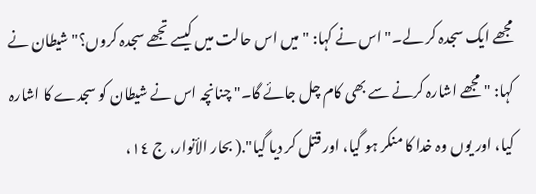مجھے ایک سجدہ کر لے۔" اس نے کہا: "میں اس حالت میں کیسے تجھے سجدہ کروں؟" شیطان نے کہا: "مجھے اشارہ کرنے سے بھی کام چل جائے گا۔" چنانچہ اس نے شیطان کو سجدے کا اشارہ کیا، اور یوں وہ خدا کا منکر ہو گیا، اور قتل کر دیا گیا".( بحار الأنوار، ج ١٤،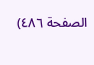الصفحة ٤٨٦)